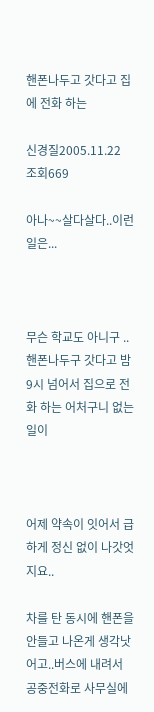핸폰나두고 갓다고 집에 전화 하는

신경질2005.11.22
조회669

아나~~살다살다..이런일은...



무슨 학교도 아니구 ..핸폰나두구 갓다고 밤9시 넘어서 집으로 전화 하는 어처구니 없는일이



어제 약속이 잇어서 급하게 정신 없이 나갓엇지요..

차를 탄 동시에 핸폰을 안들고 나온게 생각낫어고..버스에 내려서 공중전화로 사무실에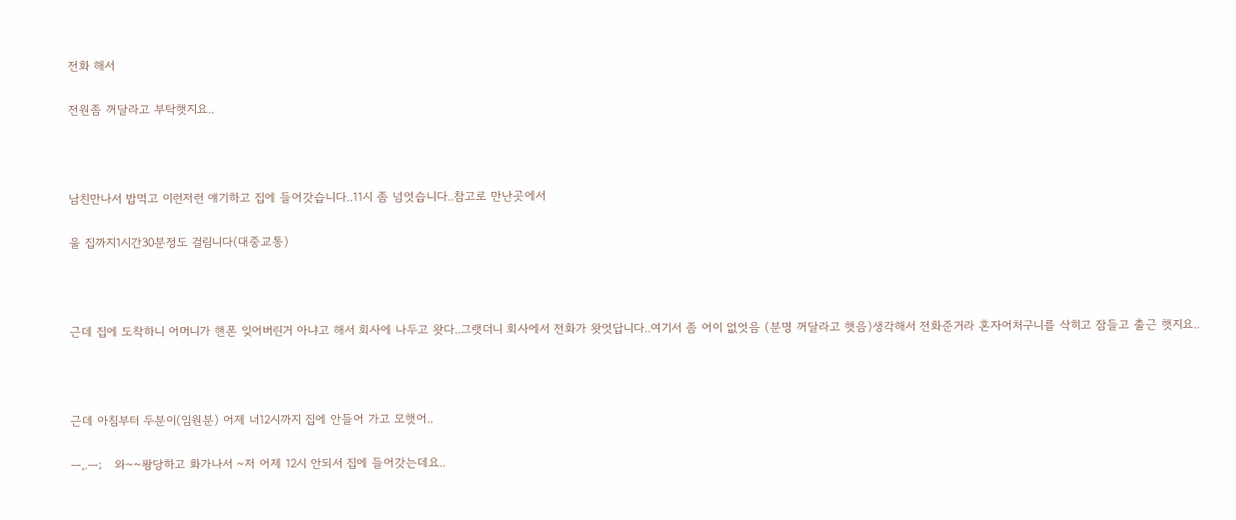전화 해서

전원좀 꺼달라고 부탁햇지요..



남친만나서 밥먹고 이런저런 얘기하고 집에 들어갓습니다..11시 좀 넘엇습니다..참고로 만난곳에서

울 집까지1시간30분정도 걸림니다(대중교통)



근데 집에 도착하니 어머니가 핸폰 잊어버린거 아냐고 해서 회사에 나두고 왓다..그랫더니 회사에서 전화가 왓엇답니다..여기서 좀 어이 없엇음 (분명 꺼달라고 햇음)생각해서 전화준거라 혼자어처구니를 삭히고 잠들고 출근 햇지요..



근데 아침부터 두분이(임원분) 어제 너12시까지 집에 안들어 가고 모햇어..

ㅡ,.ㅡ;   와~~퐝당하고 화가나서 ~저 어제 12시 안되서 집에 들어갓는데요..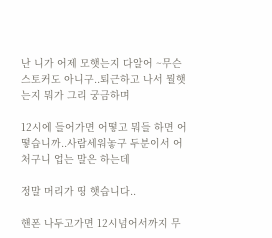난 니가 어제 모햇는지 다알어 ~무슨 스토커도 아니구..퇴근하고 나서 뭘햇는지 뭐가 그리 궁금하며

12시에 들어가면 어떻고 뭐들 하면 어떻습니까..사람세워놓구 두분이서 어처구니 업는 말은 하는데

정말 머리가 띵 햇습니다..

핸폰 나두고가면 12시넘어서까지 무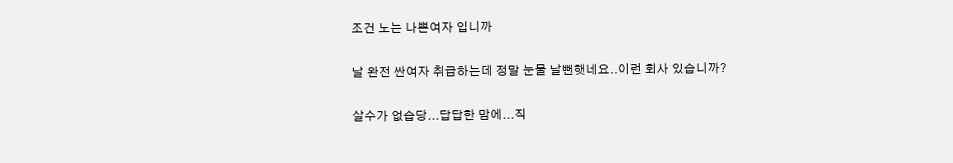조건 노는 나쁜여자 입니까

날 완전 싼여자 취급하는데 정말 눈물 날뻔햇네요..이런 회사 있습니까?

살수가 없습당...답답한 맘에...직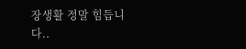장생활 정말 힘듭니다..